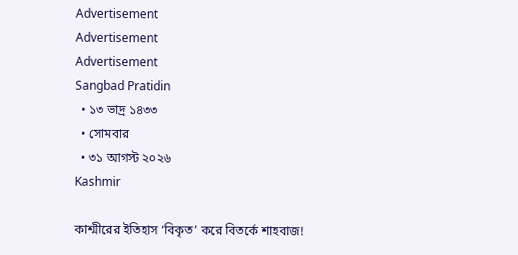Advertisement
Advertisement
Advertisement
Sangbad Pratidin
  • ১৩ ভাদ্র ১৪৩৩
  • সোমবার
  • ৩১ আগস্ট ২০২৬
Kashmir

কাশ্মীরের ইতিহাস ‘বিকৃত’ করে বিতর্কে শাহবাজ!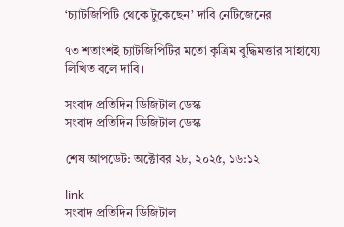‘চ্যাটজিপিটি থেকে টুকেছেন’ দাবি নেটিজেনের

৭৩ শতাংশই চ্যাটজিপিটির মতো কৃত্রিম বুদ্ধিমত্তার সাহায্যে লিখিত বলে দাবি।

সংবাদ প্রতিদিন ডিজিটাল ডেস্ক
সংবাদ প্রতিদিন ডিজিটাল ডেস্ক

শেষ আপডেট: অক্টোবর ২৮, ২০২৫, ১৬:১২

link
সংবাদ প্রতিদিন ডিজিটাল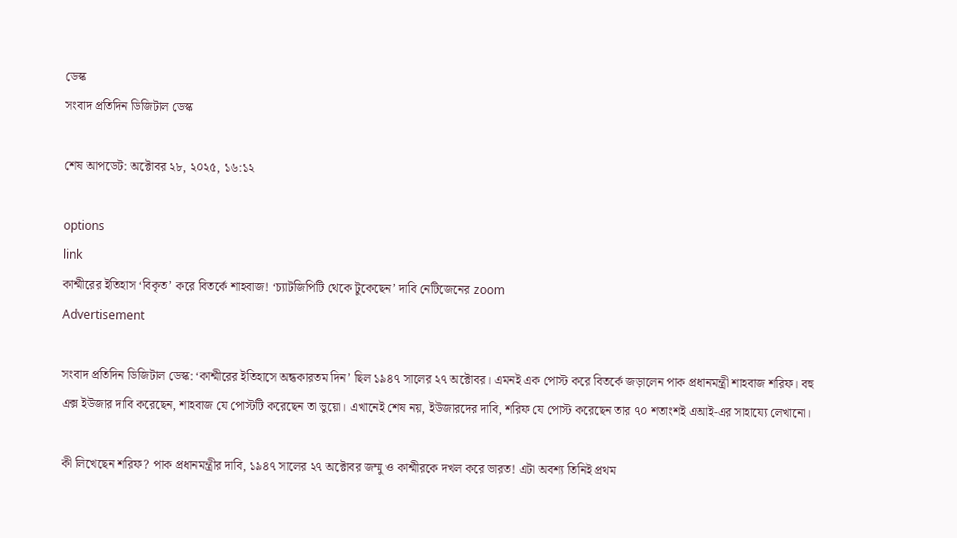ডেস্ক
সংবাদ প্রতিদিন ডিজিটাল ডেস্ক

শেষ আপডেট: অক্টোবর ২৮, ২০২৫, ১৬:১২

options
link
কাশ্মীরের ইতিহাস ‘বিকৃত’ করে বিতর্কে শাহবাজ! ‘চ্যাটজিপিটি থেকে টুকেছেন’ দাবি নেটিজেনের zoom
Advertisement

সংবাদ প্রতিদিন ডিজিটাল ডেস্ক: ‘কাশ্মীরের ইতিহাসে অন্ধকারতম দিন’ ছিল ১৯৪৭ সালের ২৭ অক্টোবর। এমনই এক পোস্ট করে বিতর্কে জড়ালেন পাক প্রধানমন্ত্রী শাহবাজ শরিফ। বহু এক্স ইউজার দাবি করেছেন, শাহবাজ যে পোস্টটি করেছেন তা ভুয়ো। এখানেই শেষ নয়, ইউজারদের দাবি, শরিফ যে পোস্ট করেছেন তার ৭০ শতাংশই এআই-এর সাহায্যে লেখানো।

কী লিখেছেন শরিফ? পাক প্রধানমন্ত্রীর দাবি, ১৯৪৭ সালের ২৭ অক্টোবর জম্মু ও কাশ্মীরকে দখল করে ভারত! এটা অবশ্য তিনিই প্রথম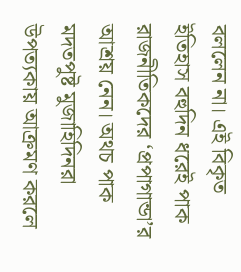বললেন না। এই বিকৃত ইতিহাস বহুদিন ধরেই পাক রাজনীতিকদের ‘প্রপাগান্ডা’র আশ্রয় নেন। অথচ পাক মদতপুষ্ট মুজাহিদিনরা উপত্যকায় আক্রমণ করলে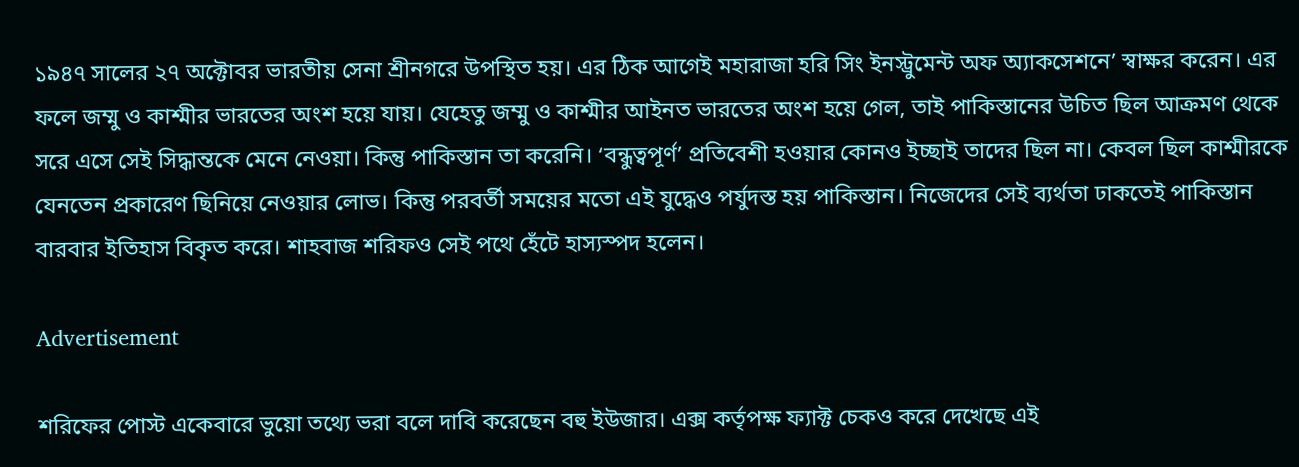১৯৪৭ সালের ২৭ অক্টোবর ভারতীয় সেনা শ্রীনগরে উপস্থিত হয়। এর ঠিক আগেই মহারাজা হরি সিং ইনস্ট্রুমেন্ট অফ অ্যাকসেশনে’ স্বাক্ষর করেন। এর ফলে জম্মু ও কাশ্মীর ভারতের অংশ হয়ে যায়। যেহেতু জম্মু ও কাশ্মীর আইনত ভারতের অংশ হয়ে গেল, তাই পাকিস্তানের উচিত ছিল আক্রমণ থেকে সরে এসে সেই সিদ্ধান্তকে মেনে নেওয়া। কিন্তু পাকিস্তান তা করেনি। ‘বন্ধুত্বপূর্ণ’ প্রতিবেশী হওয়ার কোনও ইচ্ছাই তাদের ছিল না। কেবল ছিল কাশ্মীরকে যেনতেন প্রকারেণ ছিনিয়ে নেওয়ার লোভ। কিন্তু পরবর্তী সময়ের মতো এই যুদ্ধেও পর্যুদস্ত হয় পাকিস্তান। নিজেদের সেই ব্যর্থতা ঢাকতেই পাকিস্তান বারবার ইতিহাস বিকৃত করে। শাহবাজ শরিফও সেই পথে হেঁটে হাস্যস্পদ হলেন।

Advertisement

শরিফের পোস্ট একেবারে ভুয়ো তথ্যে ভরা বলে দাবি করেছেন বহু ইউজার। এক্স কর্তৃপক্ষ ফ্যাক্ট চেকও করে দেখেছে এই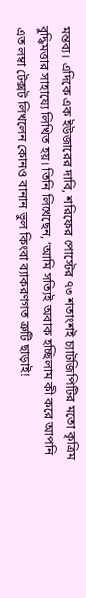মন্তব্য। এদিকে এক ইউজারের দাবি, শরিফের পোস্টের ৭৩ শতাংশই চ্যাটজিপিটির মতো কৃত্রিম বুদ্ধিমত্তার সাহায্যে লিখিত হয়। তিনি লিখেছেন, ‘আমি সত্যিই অবাক হচ্ছিলাম কী করে আপনি এত লম্বা টেক্সট লিখলেন কোনও বানান ভুল কিংবা ব্যাকরণগত ত্রুটি ছাড়াই!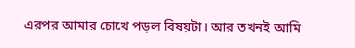এরপর আমার চোখে পড়ল বিষয়টা। আর তখনই আমি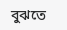বুঝতে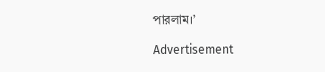পারলাম।’

Advertisement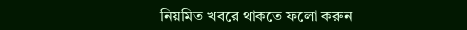নিয়মিত খবরে থাকতে ফলো করুন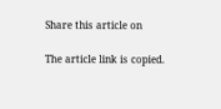Share this article on

The article link is copied.